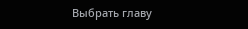Выбрать главу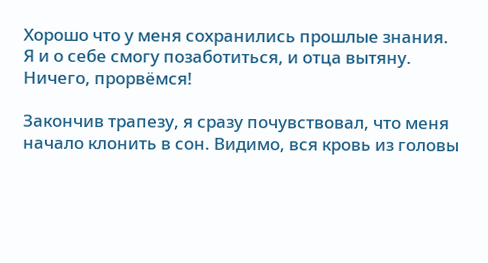Хорошо что у меня сохранились прошлые знания. Я и о себе смогу позаботиться, и отца вытяну. Ничего, прорвёмся!

Закончив трапезу, я сразу почувствовал, что меня начало клонить в сон. Видимо, вся кровь из головы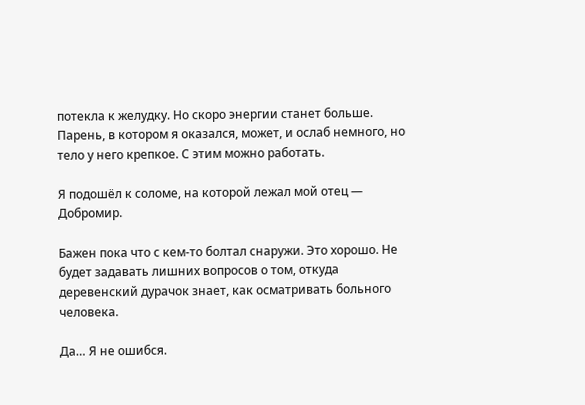потекла к желудку. Но скоро энергии станет больше. Парень, в котором я оказался, может, и ослаб немного, но тело у него крепкое. С этим можно работать.

Я подошёл к соломе, на которой лежал мой отец — Добромир.

Бажен пока что с кем-то болтал снаружи. Это хорошо. Не будет задавать лишних вопросов о том, откуда деревенский дурачок знает, как осматривать больного человека.

Да… Я не ошибся.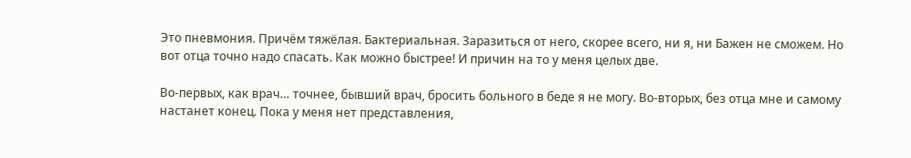Это пневмония. Причём тяжёлая. Бактериальная. Заразиться от него, скорее всего, ни я, ни Бажен не сможем. Но вот отца точно надо спасать. Как можно быстрее! И причин на то у меня целых две.

Во-первых, как врач… точнее, бывший врач, бросить больного в беде я не могу. Во-вторых, без отца мне и самому настанет конец. Пока у меня нет представления,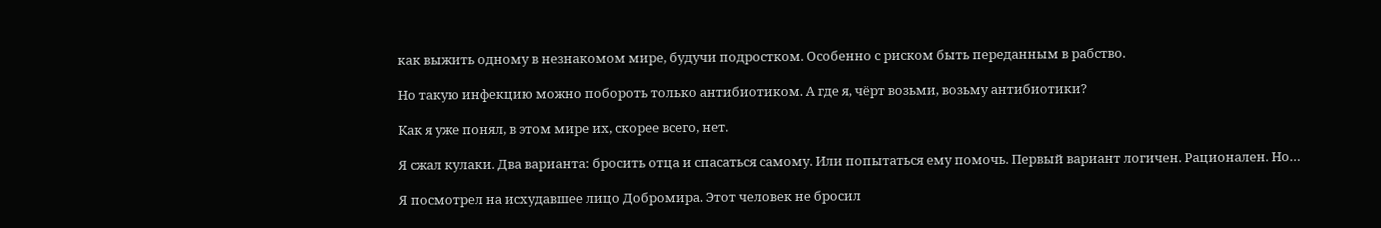как выжить одному в незнакомом мире, будучи подростком. Особенно с риском быть переданным в рабство.

Но такую инфекцию можно побороть только антибиотиком. А где я, чёрт возьми, возьму антибиотики?

Как я уже понял, в этом мире их, скорее всего, нет.

Я сжал кулаки. Два варианта: бросить отца и спасаться самому. Или попытаться ему помочь. Первый вариант логичен. Рационален. Но…

Я посмотрел на исхудавшее лицо Добромира. Этот человек не бросил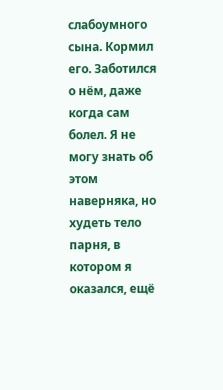слабоумного сына. Кормил его. Заботился о нём, даже когда сам болел. Я не могу знать об этом наверняка, но худеть тело парня, в котором я оказался, ещё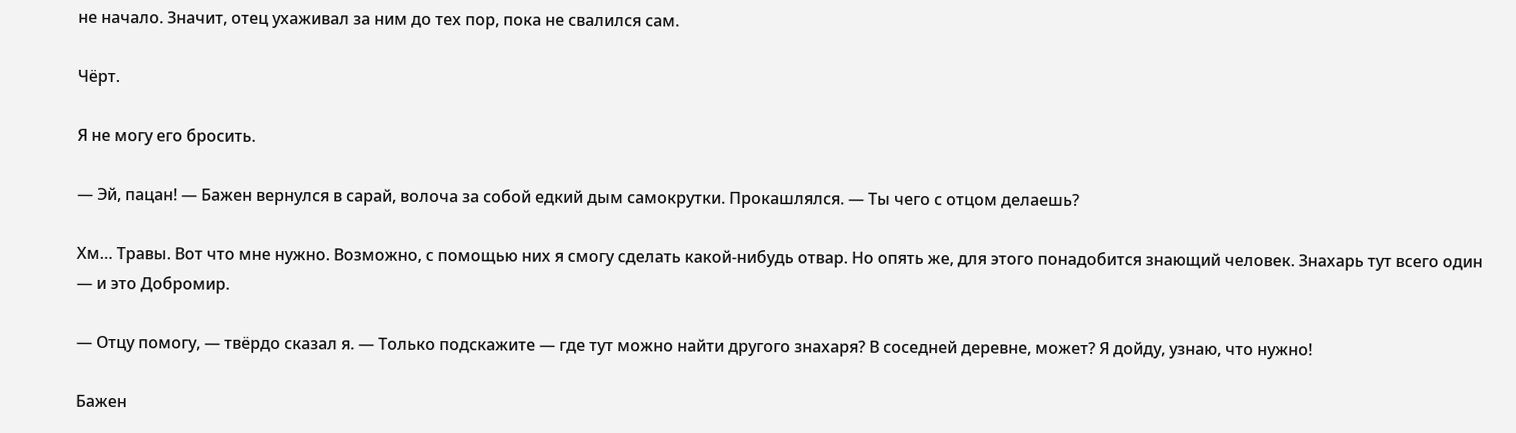не начало. Значит, отец ухаживал за ним до тех пор, пока не свалился сам.

Чёрт.

Я не могу его бросить.

— Эй, пацан! — Бажен вернулся в сарай, волоча за собой едкий дым самокрутки. Прокашлялся. — Ты чего с отцом делаешь?

Хм… Травы. Вот что мне нужно. Возможно, с помощью них я смогу сделать какой-нибудь отвар. Но опять же, для этого понадобится знающий человек. Знахарь тут всего один — и это Добромир.

— Отцу помогу, — твёрдо сказал я. — Только подскажите — где тут можно найти другого знахаря? В соседней деревне, может? Я дойду, узнаю, что нужно!

Бажен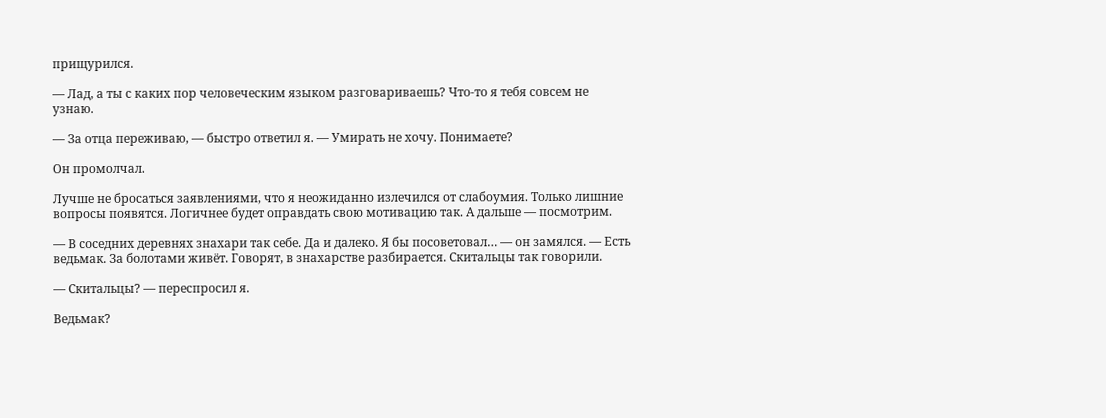прищурился.

— Лад, а ты с каких пор человеческим языком разговариваешь? Что-то я тебя совсем не узнаю.

— За отца переживаю, — быстро ответил я. — Умирать не хочу. Понимаете?

Он промолчал.

Лучше не бросаться заявлениями, что я неожиданно излечился от слабоумия. Только лишние вопросы появятся. Логичнее будет оправдать свою мотивацию так. А дальше — посмотрим.

— В соседних деревнях знахари так себе. Да и далеко. Я бы посоветовал… — он замялся. — Есть ведьмак. За болотами живёт. Говорят, в знахарстве разбирается. Скитальцы так говорили.

— Скитальцы? — переспросил я.

Ведьмак?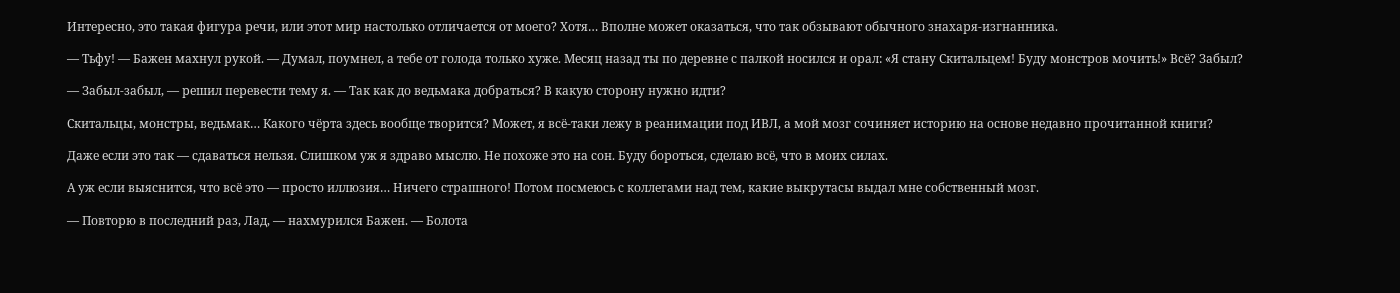Интересно, это такая фигура речи, или этот мир настолько отличается от моего? Хотя… Вполне может оказаться, что так обзывают обычного знахаря-изгнанника.

— Тьфу! — Бажен махнул рукой. — Думал, поумнел, а тебе от голода только хуже. Месяц назад ты по деревне с палкой носился и орал: «Я стану Скитальцем! Буду монстров мочить!» Всё? Забыл?

— Забыл-забыл, — решил перевести тему я. — Так как до ведьмака добраться? В какую сторону нужно идти?

Скитальцы, монстры, ведьмак… Какого чёрта здесь вообще творится? Может, я всё-таки лежу в реанимации под ИВЛ, а мой мозг сочиняет историю на основе недавно прочитанной книги?

Даже если это так — сдаваться нельзя. Слишком уж я здраво мыслю. Не похоже это на сон. Буду бороться, сделаю всё, что в моих силах.

А уж если выяснится, что всё это — просто иллюзия… Ничего страшного! Потом посмеюсь с коллегами над тем, какие выкрутасы выдал мне собственный мозг.

— Повторю в последний раз, Лад, — нахмурился Бажен. — Болота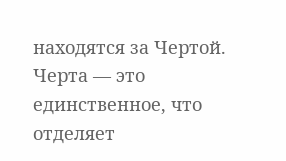находятся за Чертой. Черта — это единственное, что отделяет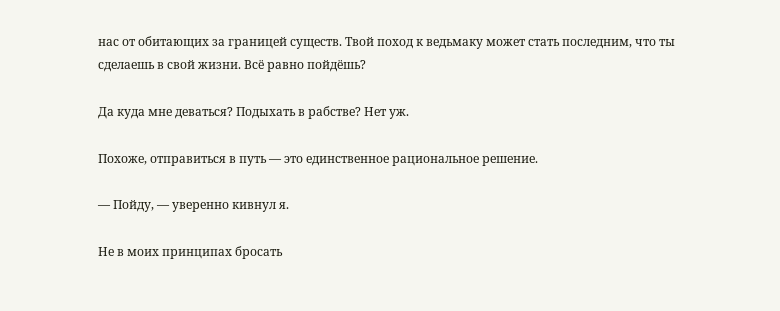нас от обитающих за границей существ. Твой поход к ведьмаку может стать последним, что ты сделаешь в свой жизни. Всё равно пойдёшь?

Да куда мне деваться? Подыхать в рабстве? Нет уж.

Похоже, отправиться в путь — это единственное рациональное решение.

— Пойду, — уверенно кивнул я.

Не в моих принципах бросать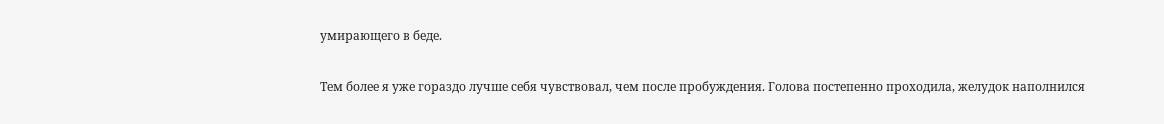умирающего в беде.

Тем более я уже гораздо лучше себя чувствовал, чем после пробуждения. Голова постепенно проходила, желудок наполнился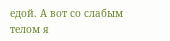едой. А вот со слабым телом я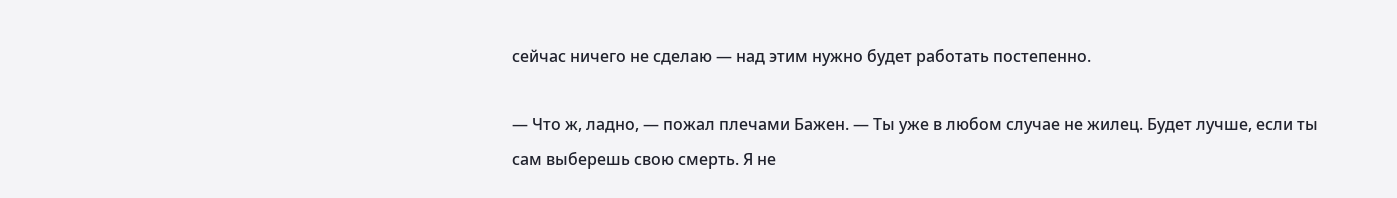сейчас ничего не сделаю — над этим нужно будет работать постепенно.

— Что ж, ладно, — пожал плечами Бажен. — Ты уже в любом случае не жилец. Будет лучше, если ты сам выберешь свою смерть. Я не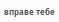вправе тебе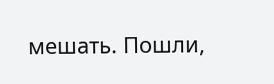мешать. Пошли,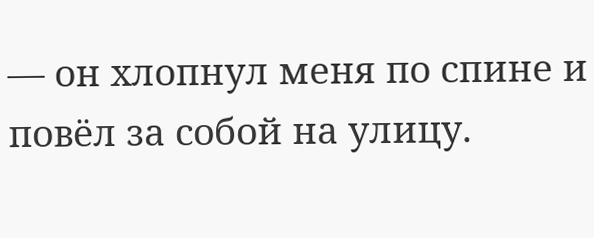— он хлопнул меня по спине и повёл за собой на улицу.